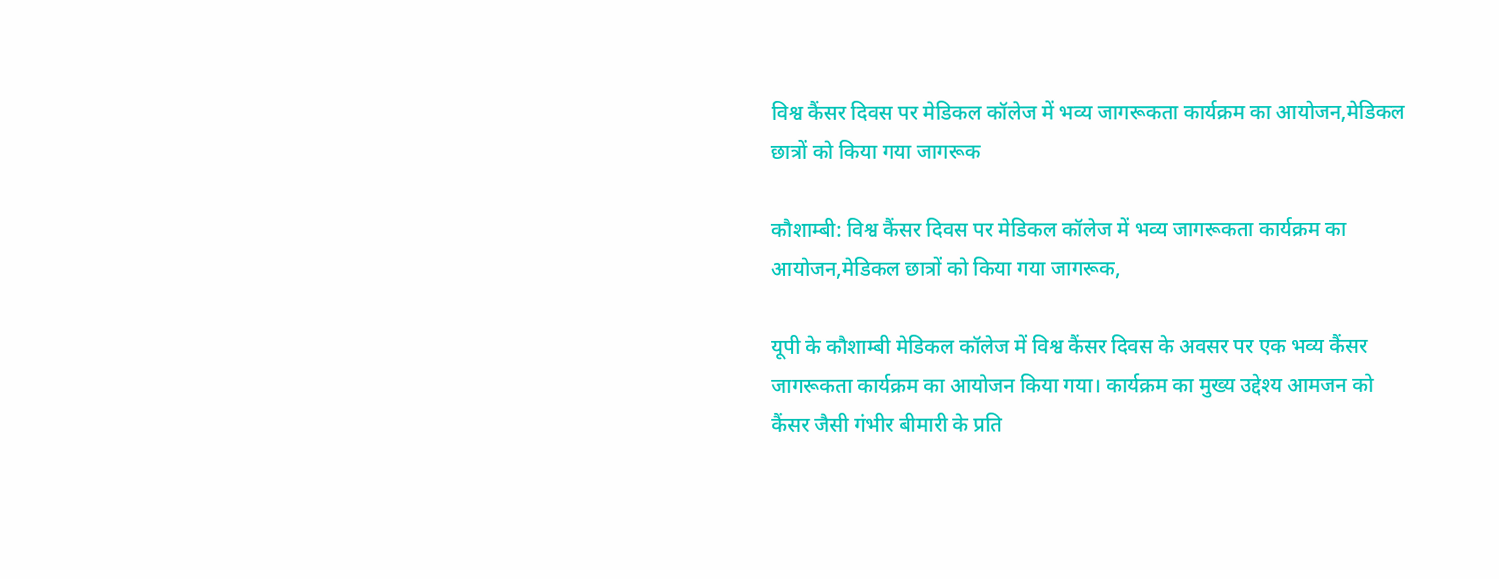विश्व कैंसर दिवस पर मेडिकल कॉलेज में भव्य जागरूकता कार्यक्रम का आयोजन,मेडिकल छात्रों को किया गया जागरूक

कौशाम्बी: विश्व कैंसर दिवस पर मेडिकल कॉलेज में भव्य जागरूकता कार्यक्रम का आयोजन,मेडिकल छात्रों को किया गया जागरूक,

यूपी के कौशाम्बी मेडिकल कॉलेज में विश्व कैंसर दिवस के अवसर पर एक भव्य कैंसर जागरूकता कार्यक्रम का आयोजन किया गया। कार्यक्रम का मुख्य उद्देश्य आमजन को कैंसर जैसी गंभीर बीमारी के प्रति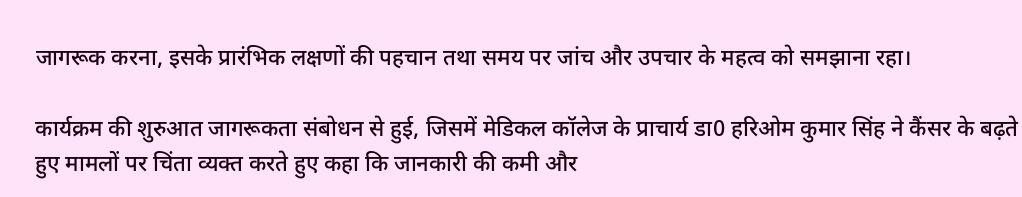जागरूक करना, इसके प्रारंभिक लक्षणों की पहचान तथा समय पर जांच और उपचार के महत्व को समझाना रहा।

कार्यक्रम की शुरुआत जागरूकता संबोधन से हुई, जिसमें मेडिकल कॉलेज के प्राचार्य डा0 हरिओम कुमार सिंह ने कैंसर के बढ़ते हुए मामलों पर चिंता व्यक्त करते हुए कहा कि जानकारी की कमी और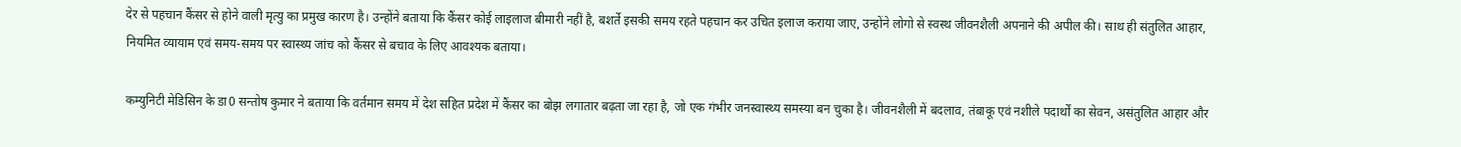देर से पहचान कैंसर से होने वाली मृत्यु का प्रमुख कारण है। उन्होंने बताया कि कैंसर कोई लाइलाज बीमारी नहीं है, बशर्ते इसकी समय रहते पहचान कर उचित इलाज कराया जाए, उन्होंने लोगो से स्वस्थ जीवनशैली अपनाने की अपील की। साथ ही संतुलित आहार, नियमित व्यायाम एवं समय-समय पर स्वास्थ्य जांच को कैंसर से बचाव के लिए आवश्यक बताया।

कम्युनिटी मेडिसिन के डा0 सन्तोष कुमार ने बताया कि वर्तमान समय में देश सहित प्रदेश में कैंसर का बोझ लगातार बढ़ता जा रहा है, जो एक गंभीर जनस्वास्थ्य समस्या बन चुका है। जीवनशैली में बदलाव, तंबाकू एवं नशीले पदार्थों का सेवन, असंतुलित आहार और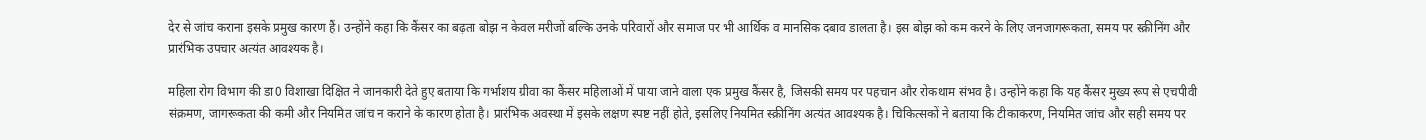देर से जांच कराना इसके प्रमुख कारण हैं। उन्होंने कहा कि कैंसर का बढ़ता बोझ न केवल मरीजों बल्कि उनके परिवारों और समाज पर भी आर्थिक व मानसिक दबाव डालता है। इस बोझ को कम करने के लिए जनजागरूकता, समय पर स्क्रीनिंग और प्रारंभिक उपचार अत्यंत आवश्यक है।

महिला रोग विभाग की डा0 विशाखा दिक्षित ने जानकारी देते हुए बताया कि गर्भाशय ग्रीवा का कैंसर महिलाओं में पाया जाने वाला एक प्रमुख कैंसर है, जिसकी समय पर पहचान और रोकथाम संभव है। उन्होंने कहा कि यह कैंसर मुख्य रूप से एचपीवी संक्रमण, जागरूकता की कमी और नियमित जांच न कराने के कारण होता है। प्रारंभिक अवस्था में इसके लक्षण स्पष्ट नहीं होते, इसलिए नियमित स्क्रीनिंग अत्यंत आवश्यक है। चिकित्सकों ने बताया कि टीकाकरण, नियमित जांच और सही समय पर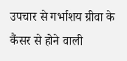उपचार से गर्भाशय ग्रीवा के कैंसर से होने वाली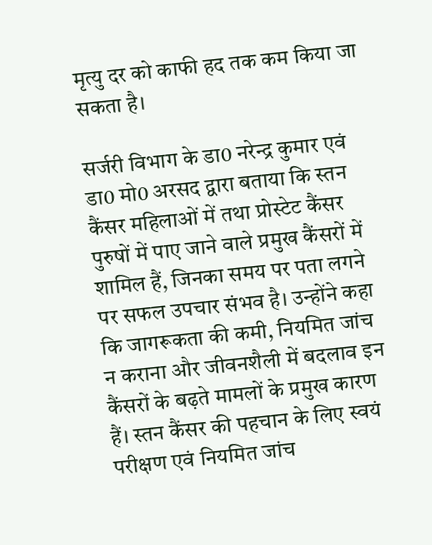मृत्यु दर को काफी हद तक कम किया जा सकता है।

सर्जरी विभाग के डा0 नरेन्द्र कुमार एवं डा0 मो0 अरसद द्वारा बताया कि स्तन कैंसर महिलाओं में तथा प्रोस्टेट कैंसर पुरुषों में पाए जाने वाले प्रमुख कैंसरों में शामिल हैं, जिनका समय पर पता लगने पर सफल उपचार संभव है। उन्होंने कहा कि जागरूकता की कमी, नियमित जांच न कराना और जीवनशैली में बदलाव इन कैंसरों के बढ़ते मामलों के प्रमुख कारण हैं। स्तन कैंसर की पहचान के लिए स्वयं परीक्षण एवं नियमित जांच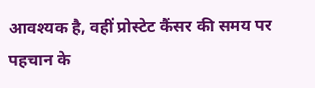आवश्यक है, वहीं प्रोस्टेट कैंसर की समय पर पहचान के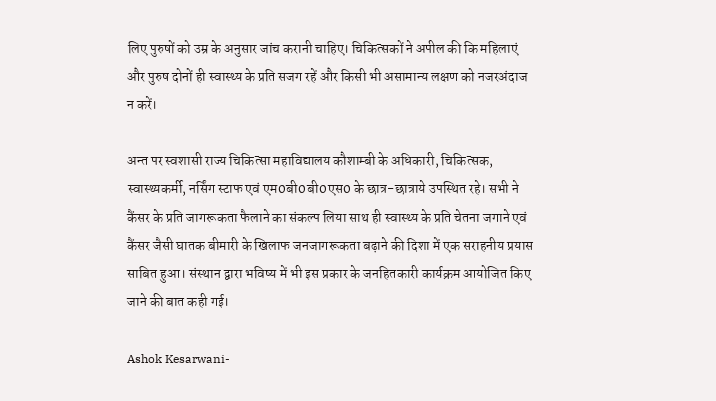लिए पुरुषों को उम्र के अनुसार जांच करानी चाहिए। चिकित्सकों ने अपील की कि महिलाएं और पुरुष दोनों ही स्वास्थ्य के प्रति सजग रहें और किसी भी असामान्य लक्षण को नजरअंदाज न करें।

अन्त पर स्वशासी राज्य चिकित्सा महाविद्यालय कौशाम्बी के अधिकारी, चिकित्सक, स्वास्थ्यकर्मी, नर्सिंग स्टाफ एवं एम0बी0बी0एस0 के छात्र-छात्राये उपस्थित रहे। सभी ने कैंसर के प्रति जागरूकता फैलाने का संकल्प लिया साथ ही स्वास्थ्य के प्रति चेतना जगाने एवं कैंसर जैसी घातक बीमारी के खिलाफ जनजागरूकता बढ़ाने की दिशा में एक सराहनीय प्रयास साबित हुआ। संस्थान द्वारा भविष्य में भी इस प्रकार के जनहितकारी कार्यक्रम आयोजित किए जाने की बात कही गई।

Ashok Kesarwani-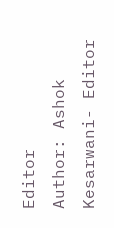Editor
Author: Ashok Kesarwani- Editor